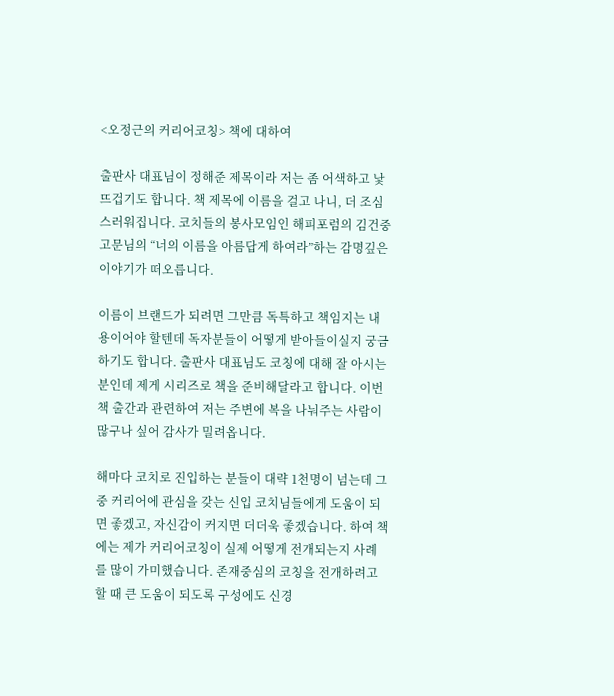<오정근의 커리어코칭> 책에 대하여

출판사 대표님이 정해준 제목이라 저는 좀 어색하고 낯뜨겁기도 합니다. 책 제목에 이름을 걸고 나니, 더 조심스러워집니다. 코치들의 봉사모임인 해피포럼의 김건중고문님의 “너의 이름을 아름답게 하여라”하는 감명깊은 이야기가 떠오릅니다.

이름이 브랜드가 되려면 그만큼 독특하고 책임지는 내용이어야 할텐데 독자분들이 어떻게 받아들이실지 궁금하기도 합니다. 출판사 대표님도 코칭에 대해 잘 아시는 분인데 제게 시리즈로 책을 준비해달라고 합니다. 이번 책 출간과 관련하여 저는 주변에 복을 나눠주는 사람이 많구나 싶어 감사가 밀려옵니다.

해마다 코치로 진입하는 분들이 대략 1천명이 넘는데 그 중 커리어에 관심을 갖는 신입 코치님들에게 도움이 되면 좋겠고, 자신감이 커지면 더더욱 좋겠습니다. 하여 책에는 제가 커리어코칭이 실제 어떻게 전개되는지 사례를 많이 가미했습니다. 존재중심의 코칭을 전개하려고 할 때 큰 도움이 되도록 구성에도 신경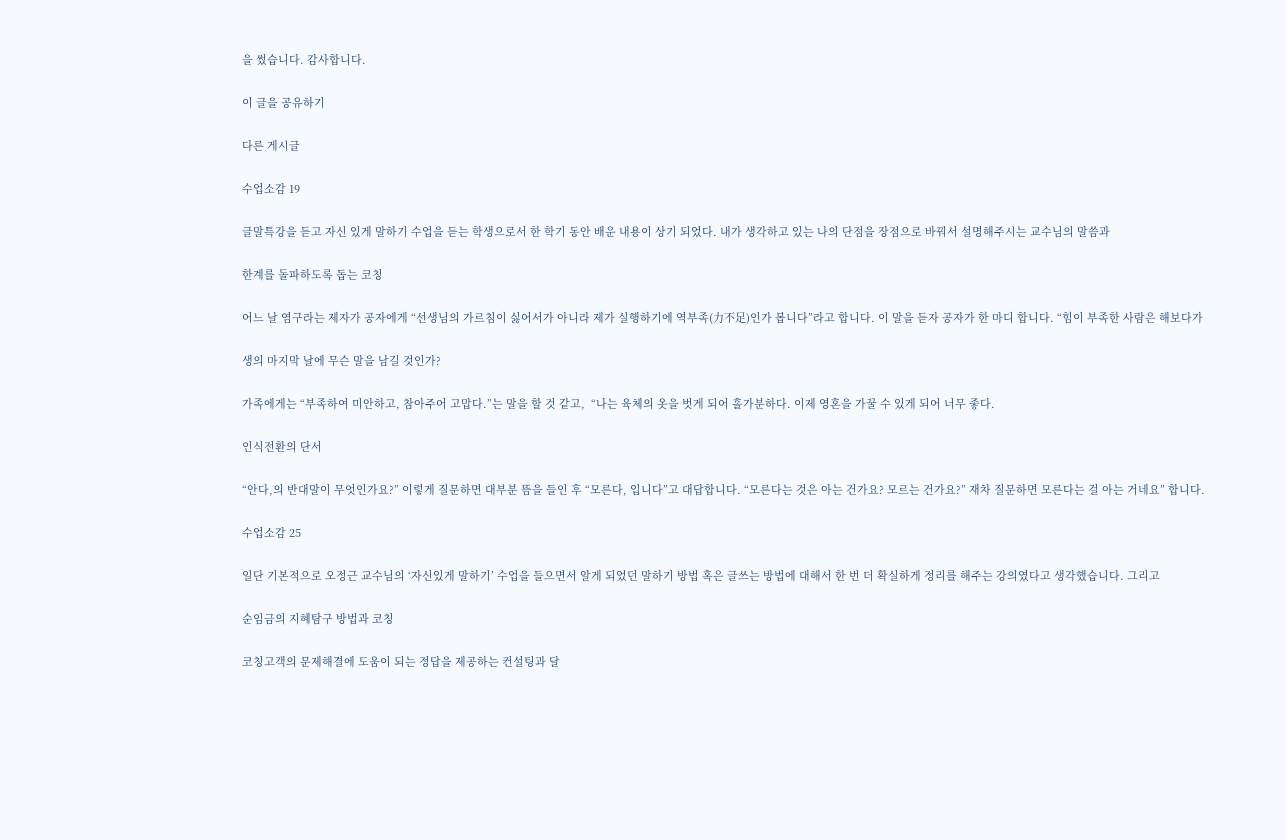을 썼습니다. 감사합니다.

이 글을 공유하기

다른 게시글

수업소감 19

글말특강을 듣고 자신 있게 말하기 수업을 듣는 학생으로서 한 학기 동안 배운 내용이 상기 되었다. 내가 생각하고 있는 나의 단점을 장점으로 바꿔서 설명해주시는 교수님의 말씀과

한계를 돌파하도록 돕는 코칭

어느 날 염구라는 제자가 공자에게 “선생님의 가르침이 싫어서가 아니라 제가 실행하기에 역부족(力不足)인가 봅니다”라고 합니다. 이 말을 듣자 공자가 한 마디 합니다. “힘이 부족한 사람은 해보다가

생의 마지막 날에 무슨 말을 남길 것인가?

가족에게는 “부족하여 미안하고, 참아주어 고맙다.”는 말을 할 것 같고,  “나는 육체의 옷을 벗게 되어 홀가분하다. 이제 영혼을 가꿀 수 있게 되어 너무 좋다.

인식전환의 단서

“안다,의 반대말이 무엇인가요?” 이렇게 질문하면 대부분 뜸을 들인 후 “모른다, 입니다”고 대답합니다. “모른다는 것은 아는 건가요? 모르는 건가요?” 재차 질문하면 모른다는 걸 아는 거네요” 합니다.

수업소감 25

일단 기본적으로 오정근 교수님의 ‘자신있게 말하기’ 수업을 들으면서 알게 되었던 말하기 방법 혹은 글쓰는 방법에 대해서 한 번 더 확실하게 정리를 해주는 강의였다고 생각했습니다. 그리고

순임금의 지혜탐구 방법과 코칭

코칭고객의 문제해결에 도움이 되는 정답을 제공하는 컨설팅과 달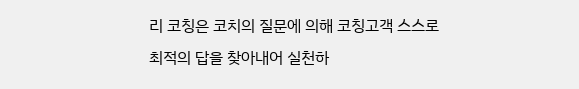리 코칭은 코치의 질문에 의해 코칭고객 스스로 최적의 답을 찾아내어 실천하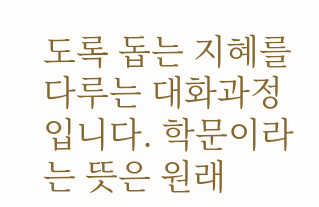도록 돕는 지혜를 다루는 대화과정입니다. 학문이라는 뜻은 원래